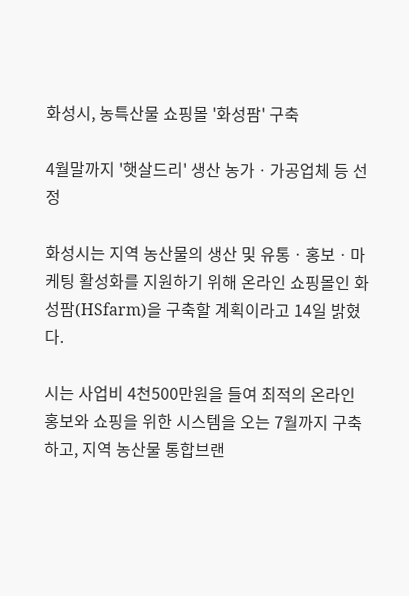화성시, 농특산물 쇼핑몰 '화성팜' 구축

4월말까지 '햇살드리' 생산 농가ㆍ가공업체 등 선정

화성시는 지역 농산물의 생산 및 유통ㆍ홍보ㆍ마케팅 활성화를 지원하기 위해 온라인 쇼핑몰인 화성팜(HSfarm)을 구축할 계획이라고 14일 밝혔다.

시는 사업비 4천500만원을 들여 최적의 온라인 홍보와 쇼핑을 위한 시스템을 오는 7월까지 구축하고, 지역 농산물 통합브랜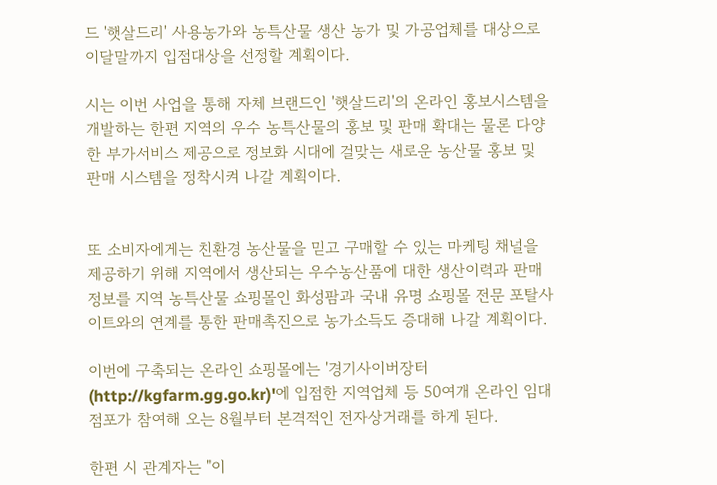드 '햇살드리' 사용농가와 농특산물 생산 농가 및 가공업체를 대상으로 이달말까지 입점대상을 선정할 계획이다.

시는 이번 사업을 통해 자체 브랜드인 '햇살드리'의 온라인 홍보시스템을 개발하는 한편 지역의 우수 농특산물의 홍보 및 판매 확대는 물론 다양한 부가서비스 제공으로 정보화 시대에 걸맞는 새로운 농산물 홍보 및 판매 시스템을 정착시켜 나갈 계획이다.


또 소비자에게는 친환경 농산물을 믿고 구매할 수 있는 마케팅 채널을 제공하기 위해 지역에서 생산되는 우수농산품에 대한 생산이력과 판매정보를 지역 농특산물 쇼핑몰인 화성팜과 국내 유명 쇼핑몰 전문 포탈사이트와의 연계를 통한 판매촉진으로 농가소득도 증대해 나갈 계획이다.

이번에 구축되는 온라인 쇼핑몰에는 '경기사이버장터(http://kgfarm.gg.go.kr)'에 입점한 지역업체 등 50여개 온라인 임대점포가 참여해 오는 8월부터 본격적인 전자상거래를 하게 된다.

한편 시 관계자는 "이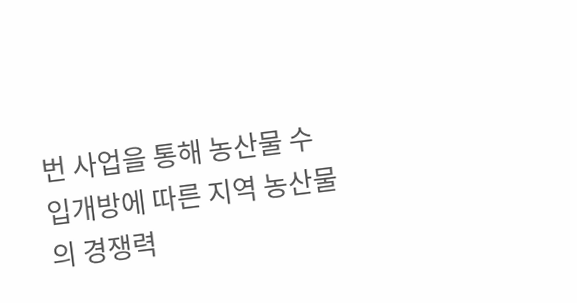번 사업을 통해 농산물 수입개방에 따른 지역 농산물의 경쟁력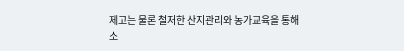제고는 물론 철저한 산지관리와 농가교육을 통해 소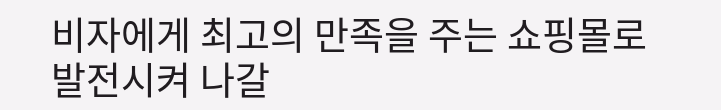비자에게 최고의 만족을 주는 쇼핑몰로 발전시켜 나갈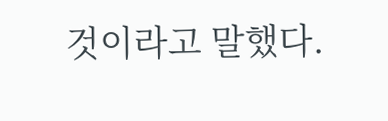것이라고 말했다.